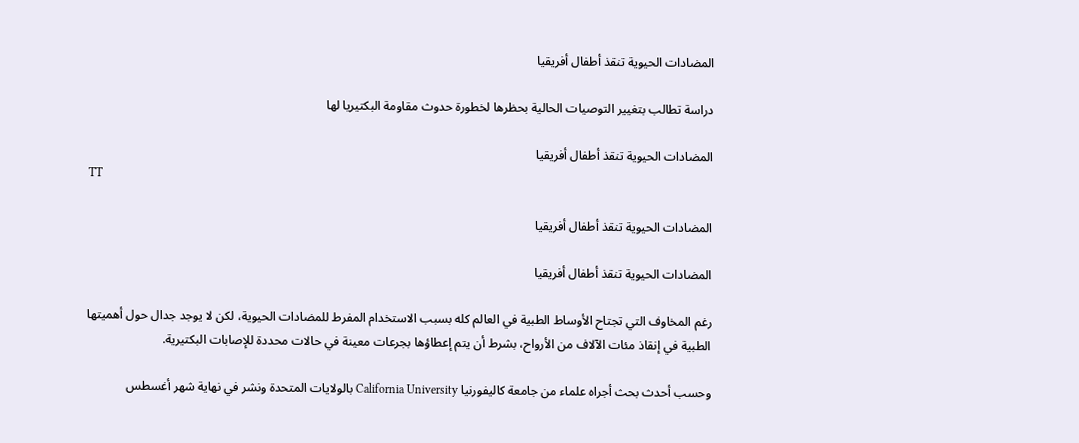المضادات الحيوية تنقذ أطفال أفريقيا

دراسة تطالب بتغيير التوصيات الحالية بحظرها لخطورة حدوث مقاومة البكتيريا لها

المضادات الحيوية تنقذ أطفال أفريقيا
TT

المضادات الحيوية تنقذ أطفال أفريقيا

المضادات الحيوية تنقذ أطفال أفريقيا

رغم المخاوف التي تجتاح الأوساط الطبية في العالم كله بسبب الاستخدام المفرط للمضادات الحيوية، لكن لا يوجد جدال حول أهميتها الطبية في إنقاذ مئات الآلاف من الأرواح، بشرط أن يتم إعطاؤها بجرعات معينة في حالات محددة للإصابات البكتيرية.

وحسب أحدث بحث أجراه علماء من جامعة كاليفورنيا California University بالولايات المتحدة ونشر في نهاية شهر أغسطس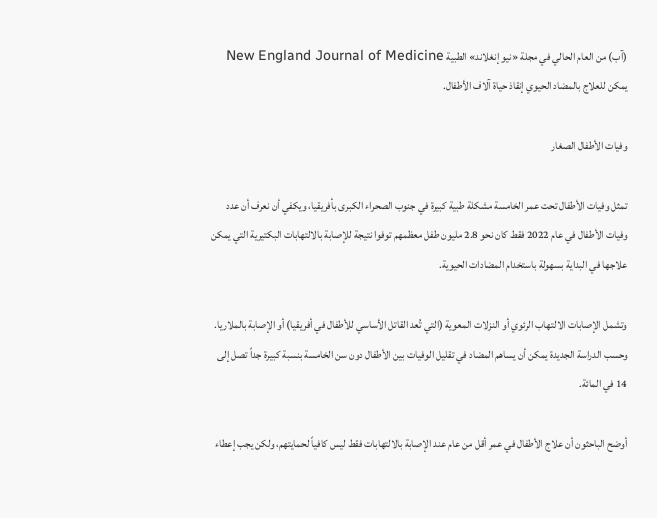(آب) من العام الحالي في مجلة «نيو إنغلاند» الطبية New England Journal of Medicine يمكن للعلاج بالمضاد الحيوي إنقاذ حياة آلاف الأطفال.

وفيات الأطفال الصغار

تمثل وفيات الأطفال تحت عمر الخامسة مشكلة طبية كبيرة في جنوب الصحراء الكبرى بأفريقيا، ويكفي أن نعرف أن عدد وفيات الأطفال في عام 2022 فقط كان نحو 2.8 مليون طفل معظمهم توفوا نتيجة للإصابة بالالتهابات البكتيرية التي يمكن علاجها في البداية بسهولة باستخدام المضادات الحيوية.

وتشمل الإصابات الالتهاب الرئوي أو النزلات المعوية (التي تُعد القاتل الأساسي للأطفال في أفريقيا) أو الإصابة بالملاريا. وحسب الدراسة الجديدة يمكن أن يساهم المضاد في تقليل الوفيات بين الأطفال دون سن الخامسة بنسبة كبيرة جداً تصل إلى 14 في المائة.

أوضح الباحثون أن علاج الأطفال في عمر أقل من عام عند الإصابة بالالتهابات فقط ليس كافياً لحمايتهم، ولكن يجب إعطاء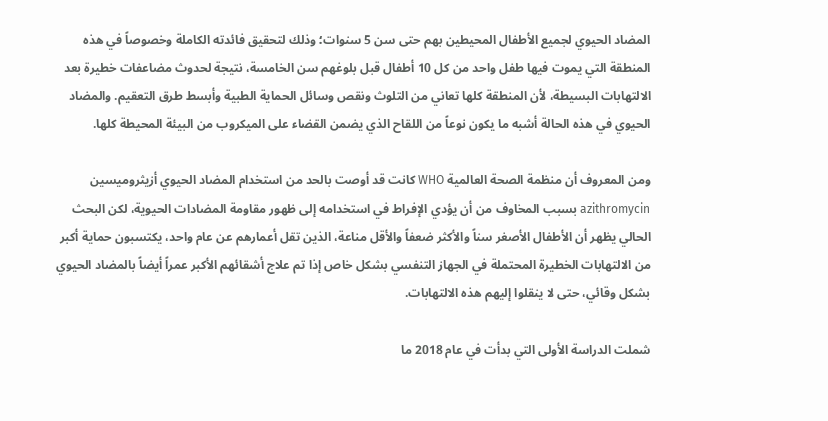المضاد الحيوي لجميع الأطفال المحيطين بهم حتى سن 5 سنوات؛ وذلك لتحقيق فائدته الكاملة وخصوصاً في هذه المنطقة التي يموت فيها طفل واحد من كل 10 أطفال قبل بلوغهم سن الخامسة، نتيجة لحدوث مضاعفات خطيرة بعد الالتهابات البسيطة، لأن المنطقة كلها تعاني من التلوث ونقص وسائل الحماية الطبية وأبسط طرق التعقيم. والمضاد الحيوي في هذه الحالة أشبه ما يكون نوعاً من اللقاح الذي يضمن القضاء على الميكروب من البيئة المحيطة كلها.

ومن المعروف أن منظمة الصحة العالمية WHO كانت قد أوصت بالحد من استخدام المضاد الحيوي أزيثروميسين azithromycin بسبب المخاوف من أن يؤدي الإفراط في استخدامه إلى ظهور مقاومة المضادات الحيوية، لكن البحث الحالي يظهر أن الأطفال الأصغر سناً والأكثر ضعفاً والأقل مناعة، الذين تقل أعمارهم عن عام واحد، يكتسبون حماية أكبر من الالتهابات الخطيرة المحتملة في الجهاز التنفسي بشكل خاص إذا تم علاج أشقائهم الأكبر عمراً أيضاً بالمضاد الحيوي بشكل وقائي، حتى لا ينقلوا إليهم هذه الالتهابات.

شملت الدراسة الأولى التي بدأت في عام 2018 ما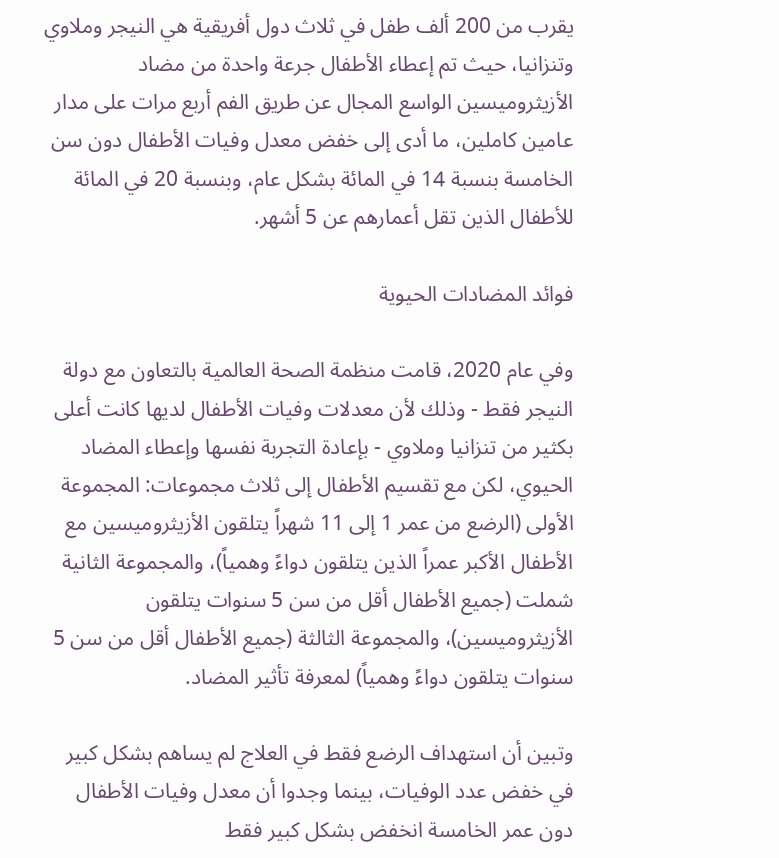يقرب من 200 ألف طفل في ثلاث دول أفريقية هي النيجر وملاوي وتنزانيا، حيث تم إعطاء الأطفال جرعة واحدة من مضاد الأزيثروميسين الواسع المجال عن طريق الفم أربع مرات على مدار عامين كاملين، ما أدى إلى خفض معدل وفيات الأطفال دون سن الخامسة بنسبة 14 في المائة بشكل عام، وبنسبة 20 في المائة للأطفال الذين تقل أعمارهم عن 5 أشهر.

فوائد المضادات الحيوية

وفي عام 2020، قامت منظمة الصحة العالمية بالتعاون مع دولة النيجر فقط - وذلك لأن معدلات وفيات الأطفال لديها كانت أعلى بكثير من تنزانيا وملاوي - بإعادة التجربة نفسها وإعطاء المضاد الحيوي، لكن مع تقسيم الأطفال إلى ثلاث مجموعات: المجموعة الأولى (الرضع من عمر 1 إلى 11 شهراً يتلقون الأزيثروميسين مع الأطفال الأكبر عمراً الذين يتلقون دواءً وهمياً)، والمجموعة الثانية شملت (جميع الأطفال أقل من سن 5 سنوات يتلقون الأزيثروميسين)، والمجموعة الثالثة (جميع الأطفال أقل من سن 5 سنوات يتلقون دواءً وهمياً) لمعرفة تأثير المضاد.

وتبين أن استهداف الرضع فقط في العلاج لم يساهم بشكل كبير في خفض عدد الوفيات، بينما وجدوا أن معدل وفيات الأطفال دون عمر الخامسة انخفض بشكل كبير فقط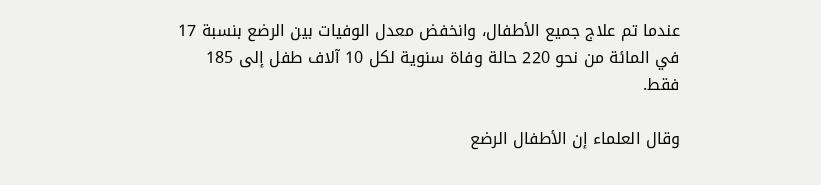عندما تم علاج جميع الأطفال، وانخفض معدل الوفيات بين الرضع بنسبة 17 في المائة من نحو 220 حالة وفاة سنوية لكل 10 آلاف طفل إلى 185 فقط.

وقال العلماء إن الأطفال الرضع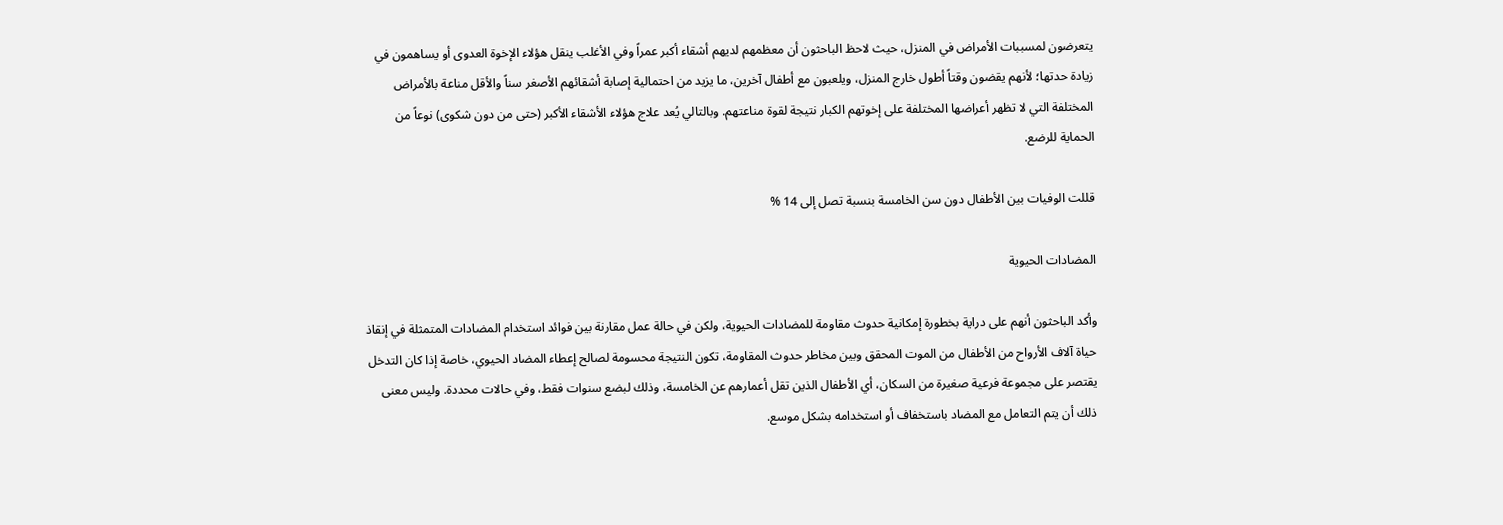يتعرضون لمسببات الأمراض في المنزل، حيث لاحظ الباحثون أن معظمهم لديهم أشقاء أكبر عمراً وفي الأغلب ينقل هؤلاء الإخوة العدوى أو يساهمون في زيادة حدتها؛ لأنهم يقضون وقتاً أطول خارج المنزل، ويلعبون مع أطفال آخرين، ما يزيد من احتمالية إصابة أشقائهم الأصغر سناً والأقل مناعة بالأمراض المختلفة التي لا تظهر أعراضها المختلفة على إخوتهم الكبار نتيجة لقوة مناعتهم. وبالتالي يُعد علاج هؤلاء الأشقاء الأكبر (حتى من دون شكوى) نوعاً من الحماية للرضع.

قللت الوفيات بين الأطفال دون سن الخامسة بنسبة تصل إلى 14 %

المضادات الحيوية

وأكد الباحثون أنهم على دراية بخطورة إمكانية حدوث مقاومة للمضادات الحيوية، ولكن في حالة عمل مقارنة بين فوائد استخدام المضادات المتمثلة في إنقاذ حياة آلاف الأرواح من الأطفال من الموت المحقق وبين مخاطر حدوث المقاومة، تكون النتيجة محسومة لصالح إعطاء المضاد الحيوي، خاصة إذا كان التدخل يقتصر على مجموعة فرعية صغيرة من السكان، أي الأطفال الذين تقل أعمارهم عن الخامسة، وذلك لبضع سنوات فقط، وفي حالات محددة. وليس معنى ذلك أن يتم التعامل مع المضاد باستخفاف أو استخدامه بشكل موسع.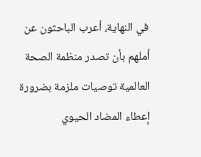في النهاية، أعرب الباحثون عن أملهم بأن تصدر منظمة الصحة العالمية توصيات ملزمة بضرورة إعطاء المضاد الحيوي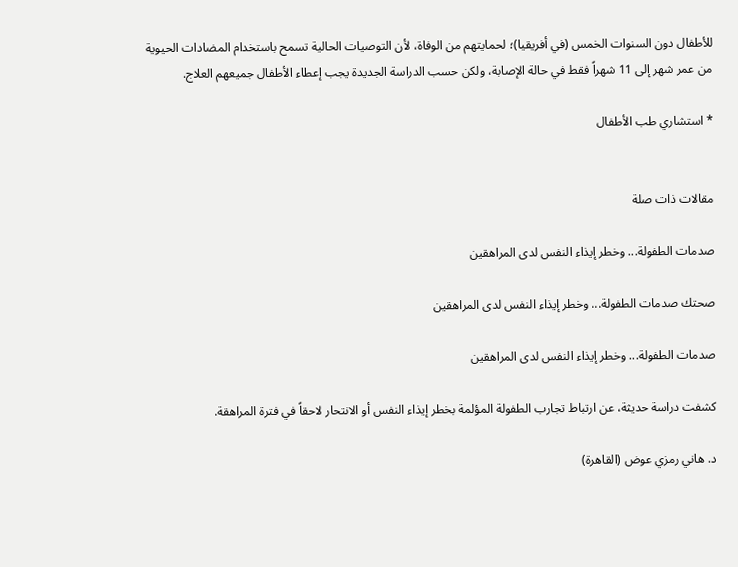للأطفال دون السنوات الخمس (في أفريقيا)؛ لحمايتهم من الوفاة، لأن التوصيات الحالية تسمح باستخدام المضادات الحيوية من عمر شهر إلى 11 شهراً فقط في حالة الإصابة، ولكن حسب الدراسة الجديدة يجب إعطاء الأطفال جميعهم العلاج.

* استشاري طب الأطفال


مقالات ذات صلة

صدمات الطفولة... وخطر إيذاء النفس لدى المراهقين

صحتك صدمات الطفولة... وخطر إيذاء النفس لدى المراهقين

صدمات الطفولة... وخطر إيذاء النفس لدى المراهقين

كشفت دراسة حديثة، عن ارتباط تجارب الطفولة المؤلمة بخطر إيذاء النفس أو الانتحار لاحقاً في فترة المراهقة.

د. هاني رمزي عوض (القاهرة)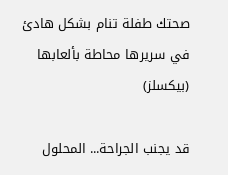صحتك طفلة تنام بشكل هادئ في سريرها محاطة بألعابها (بيكسلز)

قد يجنب الجراحة... المحلول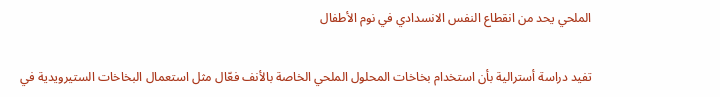الملحي يحد من انقطاع النفس الانسدادي في نوم الأطفال

تفيد دراسة أسترالية بأن استخدام بخاخات المحلول الملحي الخاصة بالأنف فعّال مثل استعمال البخاخات الستيرويدية في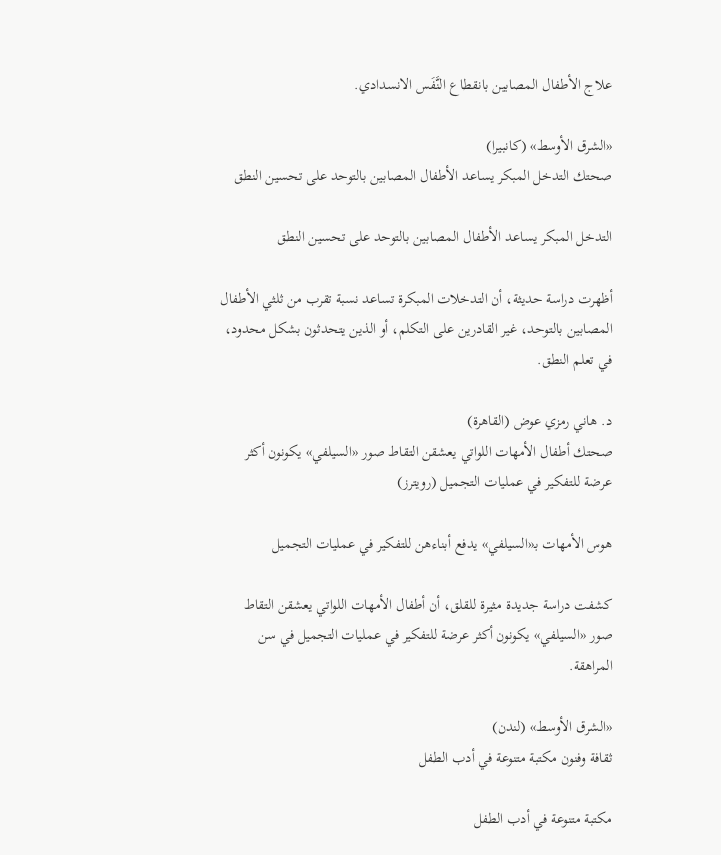علاج الأطفال المصابين بانقطاع النَّفَس الانسدادي.

«الشرق الأوسط» (كانبيرا)
صحتك التدخل المبكر يساعد الأطفال المصابين بالتوحد على تحسين النطق

التدخل المبكر يساعد الأطفال المصابين بالتوحد على تحسين النطق

أظهرت دراسة حديثة، أن التدخلات المبكرة تساعد نسبة تقرب من ثلثي الأطفال المصابين بالتوحد، غير القادرين على التكلم، أو الذين يتحدثون بشكل محدود، في تعلم النطق.

د. هاني رمزي عوض (القاهرة)
صحتك أطفال الأمهات اللواتي يعشقن التقاط صور «السيلفي» يكونون أكثر عرضة للتفكير في عمليات التجميل (رويترز)

هوس الأمهات بـ«السيلفي» يدفع أبناءهن للتفكير في عمليات التجميل

كشفت دراسة جديدة مثيرة للقلق، أن أطفال الأمهات اللواتي يعشقن التقاط صور «السيلفي» يكونون أكثر عرضة للتفكير في عمليات التجميل في سن المراهقة.

«الشرق الأوسط» (لندن)
ثقافة وفنون مكتبة متنوعة في أدب الطفل

مكتبة متنوعة في أدب الطفل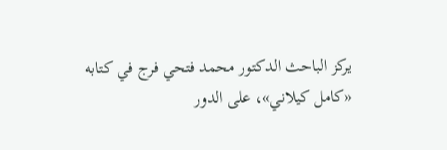يركز الباحث الدكتور محمد فتحي فرج في كتابه «كامل كيلاني»، على الدور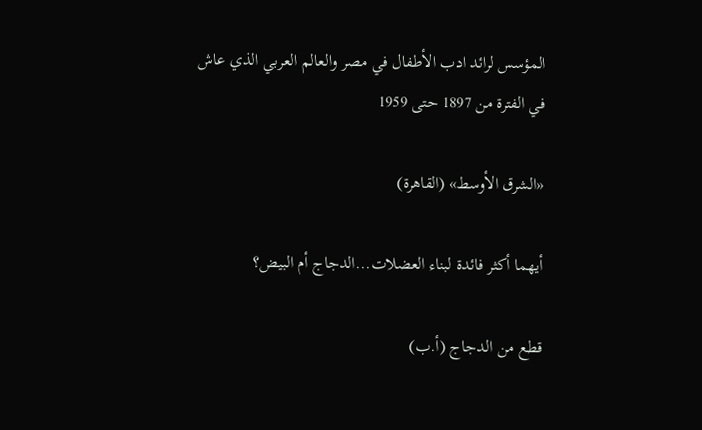المؤسس لرائد ادب الأطفال في مصر والعالم العربي الذي عاش في الفترة من 1897 حتى 1959

«الشرق الأوسط» (القاهرة)

أيهما أكثر فائدة لبناء العضلات...الدجاج أم البيض؟

قطع من الدجاج (أ.ب)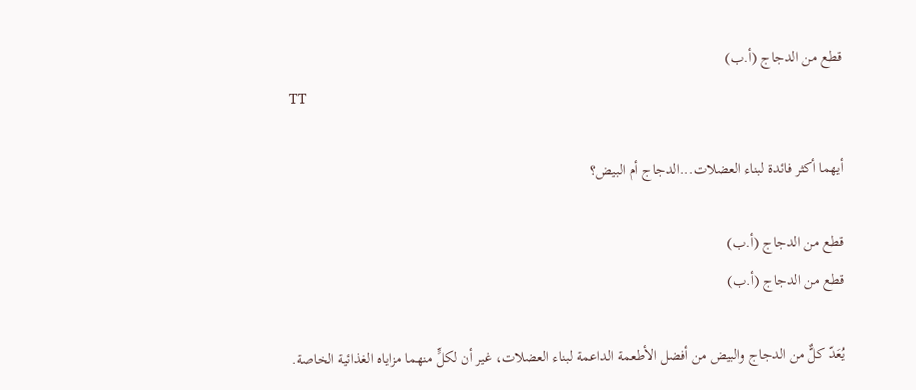قطع من الدجاج (أ.ب)
TT

أيهما أكثر فائدة لبناء العضلات...الدجاج أم البيض؟

قطع من الدجاج (أ.ب)
قطع من الدجاج (أ.ب)

يُعَدّ كلٌّ من الدجاج والبيض من أفضل الأطعمة الداعمة لبناء العضلات، غير أن لكلٍّ منهما مزاياه الغذائية الخاصة.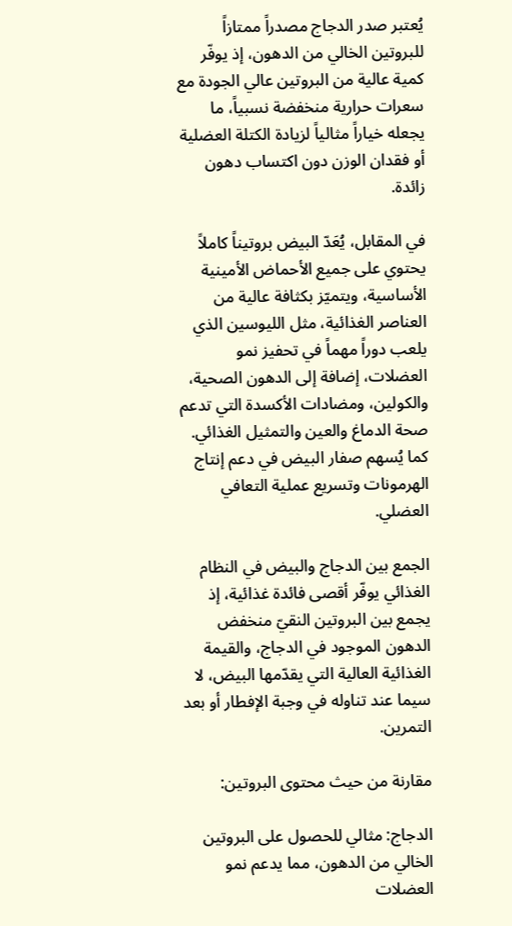يُعتبر صدر الدجاج مصدراً ممتازاً للبروتين الخالي من الدهون، إذ يوفّر كمية عالية من البروتين عالي الجودة مع سعرات حرارية منخفضة نسبياً، ما يجعله خياراً مثالياً لزيادة الكتلة العضلية أو فقدان الوزن دون اكتساب دهون زائدة.

في المقابل، يُعَدّ البيض بروتيناً كاملاً يحتوي على جميع الأحماض الأمينية الأساسية، ويتميّز بكثافة عالية من العناصر الغذائية، مثل الليوسين الذي يلعب دوراً مهماً في تحفيز نمو العضلات، إضافة إلى الدهون الصحية، والكولين، ومضادات الأكسدة التي تدعم صحة الدماغ والعين والتمثيل الغذائي. كما يُسهم صفار البيض في دعم إنتاج الهرمونات وتسريع عملية التعافي العضلي.

الجمع بين الدجاج والبيض في النظام الغذائي يوفّر أقصى فائدة غذائية، إذ يجمع بين البروتين النقيّ منخفض الدهون الموجود في الدجاج، والقيمة الغذائية العالية التي يقدّمها البيض، لا سيما عند تناوله في وجبة الإفطار أو بعد التمرين.

مقارنة من حيث محتوى البروتين:

الدجاج: مثالي للحصول على البروتين الخالي من الدهون، مما يدعم نمو العضلات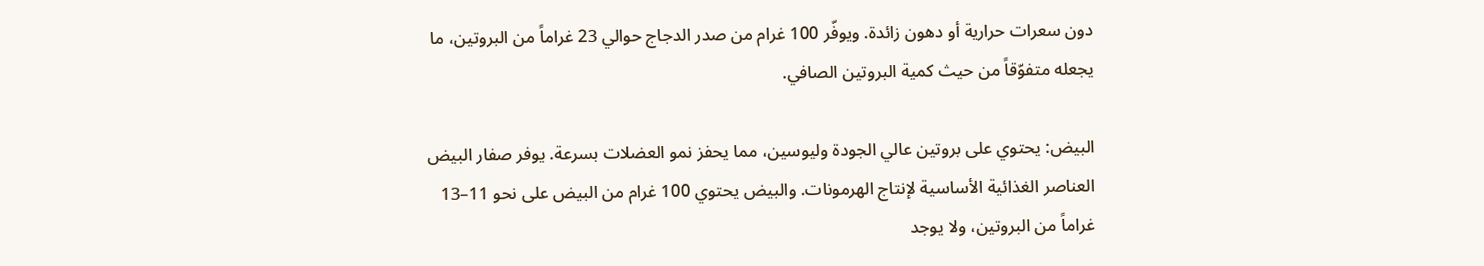دون سعرات حرارية أو دهون زائدة. ويوفّر 100 غرام من صدر الدجاج حوالي 23 غراماً من البروتين، ما يجعله متفوّقاً من حيث كمية البروتين الصافي.

البيض: يحتوي على بروتين عالي الجودة وليوسين، مما يحفز نمو العضلات بسرعة. يوفر صفار البيض العناصر الغذائية الأساسية لإنتاج الهرمونات. والبيض يحتوي 100 غرام من البيض على نحو 11–13 غراماً من البروتين، ولا يوجد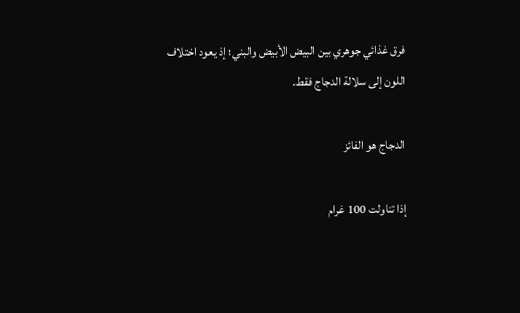فرق غذائي جوهري بين البيض الأبيض والبني؛ إذ يعود اختلاف اللون إلى سلالة الدجاج فقط.

الدجاج هو الفائز

إذا تناولت 100 غرام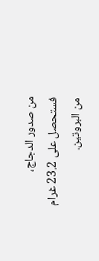من صدور الدجاج، فستحصل على 23.2 غرام من البروتين.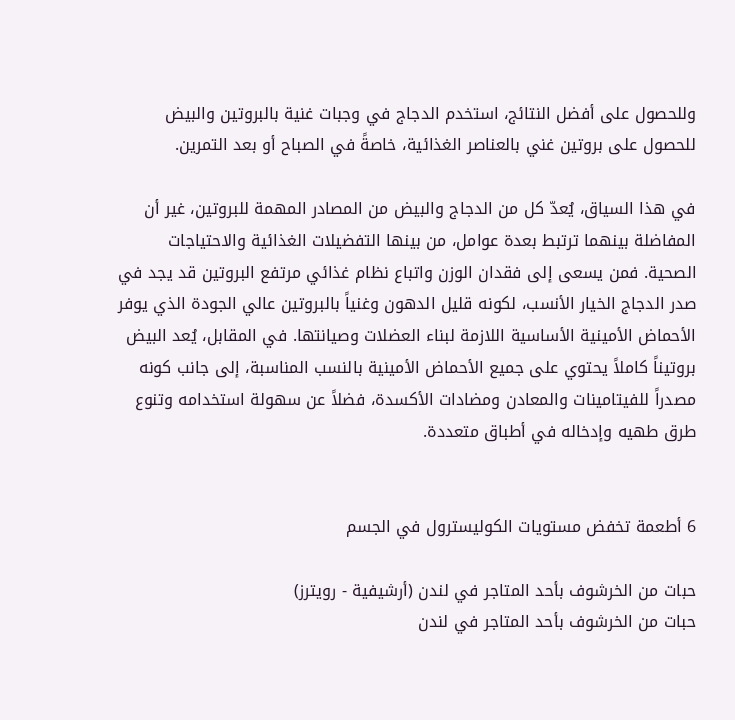وللحصول على أفضل النتائج، استخدم الدجاج في وجبات غنية بالبروتين والبيض للحصول على بروتين غني بالعناصر الغذائية، خاصةً في الصباح أو بعد التمرين.

في هذا السياق، يُعدّ كل من الدجاج والبيض من المصادر المهمة للبروتين، غير أن المفاضلة بينهما ترتبط بعدة عوامل، من بينها التفضيلات الغذائية والاحتياجات الصحية. فمن يسعى إلى فقدان الوزن واتباع نظام غذائي مرتفع البروتين قد يجد في صدر الدجاج الخيار الأنسب، لكونه قليل الدهون وغنياً بالبروتين عالي الجودة الذي يوفر الأحماض الأمينية الأساسية اللازمة لبناء العضلات وصيانتها. في المقابل، يُعد البيض بروتيناً كاملاً يحتوي على جميع الأحماض الأمينية بالنسب المناسبة، إلى جانب كونه مصدراً للفيتامينات والمعادن ومضادات الأكسدة، فضلاً عن سهولة استخدامه وتنوع طرق طهيه وإدخاله في أطباق متعددة.


6 أطعمة تخفض مستويات الكوليسترول في الجسم

حبات من الخرشوف بأحد المتاجر في لندن (أرشيفية - رويترز)
حبات من الخرشوف بأحد المتاجر في لندن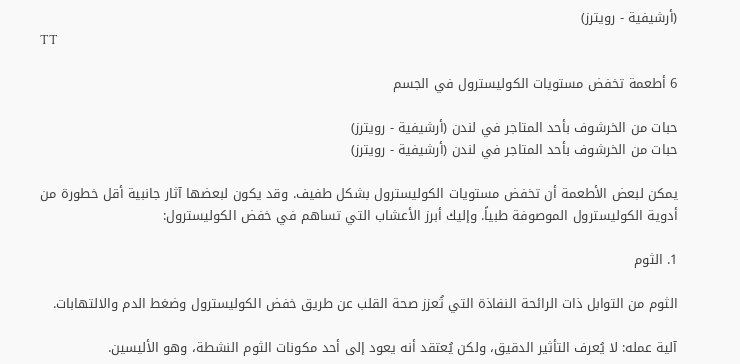(أرشيفية - رويترز)
TT

6 أطعمة تخفض مستويات الكوليسترول في الجسم

حبات من الخرشوف بأحد المتاجر في لندن (أرشيفية - رويترز)
حبات من الخرشوف بأحد المتاجر في لندن (أرشيفية - رويترز)

يمكن لبعض الأطعمة أن تخفض مستويات الكوليسترول بشكل طفيف. وقد يكون لبعضها آثار جانبية أقل خطورة من أدوية الكوليسترول الموصوفة طبياً. وإليك أبرز الأعشاب التي تساهم في خفض الكوليسترول:

1. الثوم

الثوم من التوابل ذات الرائحة النفاذة التي تُعزز صحة القلب عن طريق خفض الكوليسترول وضغط الدم والالتهابات.

آلية عمله: لا يُعرف التأثير الدقيق، ولكن يُعتقد أنه يعود إلى أحد مكونات الثوم النشطة، وهو الأليسين.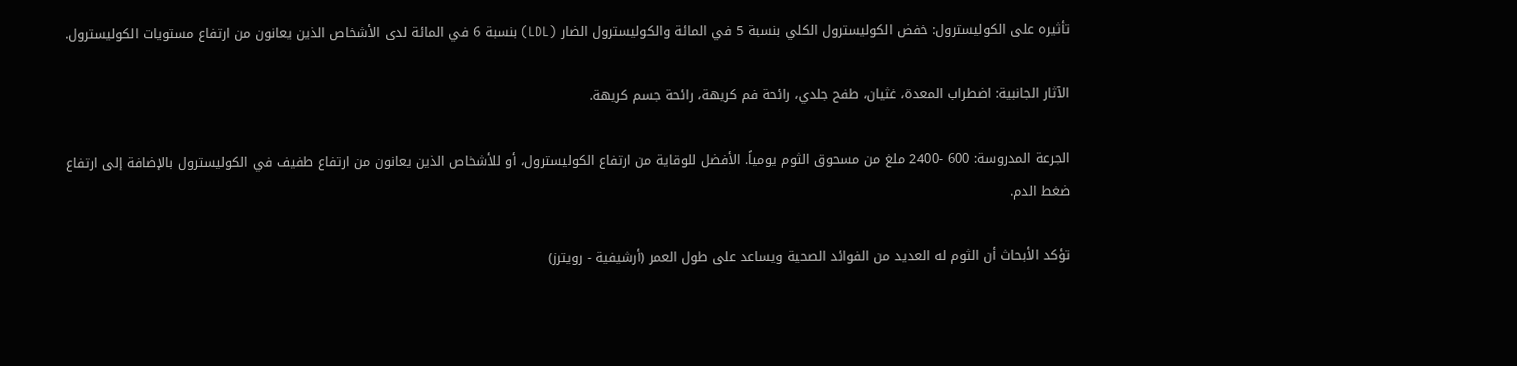تأثيره على الكوليسترول: خفض الكوليسترول الكلي بنسبة 5 في المائة والكوليسترول الضار (LDL) بنسبة 6 في المائة لدى الأشخاص الذين يعانون من ارتفاع مستويات الكوليسترول.

الآثار الجانبية: اضطراب المعدة، غثيان، طفح جلدي، رائحة فم كريهة، رائحة جسم كريهة.

الجرعة المدروسة: 600 -2400 ملغ من مسحوق الثوم يومياً. الأفضل للوقاية من ارتفاع الكوليسترول، أو للأشخاص الذين يعانون من ارتفاع طفيف في الكوليسترول بالإضافة إلى ارتفاع ضغط الدم.

تؤكد الأبحاث أن الثوم له العديد من الفوائد الصحية ويساعد على طول العمر (أرشيفية - رويترز)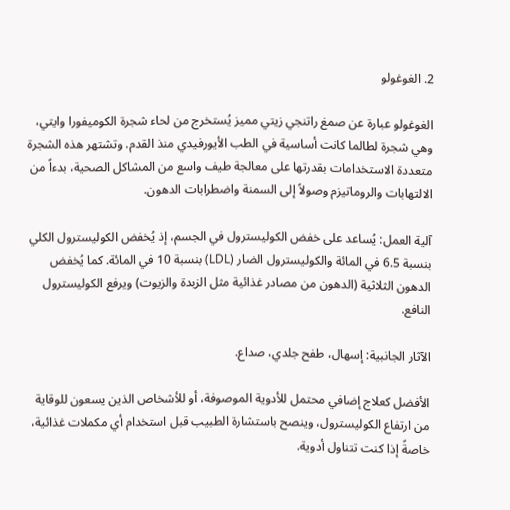2. الغوغولو

الغوغولو عبارة عن صمغ راتنجي زيتي مميز يُستخرج من لحاء شجرة الكوميفورا وايتي، وهي شجرة لطالما كانت أساسية في الطب الأيورفيدي منذ القدم. وتشتهر هذه الشجرة متعددة الاستخدامات بقدرتها على معالجة طيف واسع من المشاكل الصحية، بدءاً من الالتهابات والروماتيزم وصولاً إلى السمنة واضطرابات الدهون.

آلية العمل: يُساعد على خفض الكوليسترول في الجسم، إذ يُخفض الكوليسترول الكلي بنسبة 6.5 في المائة والكوليسترول الضار (LDL) بنسبة 10 في المائة. كما يُخفض الدهون الثلاثية (الدهون من مصادر غذائية مثل الزبدة والزيوت) ويرفع الكوليسترول النافع.

الآثار الجانبية: إسهال، طفح جلدي، صداع.

الأفضل كعلاج إضافي محتمل للأدوية الموصوفة، أو للأشخاص الذين يسعون للوقاية من ارتفاع الكوليسترول، وينصح باستشارة الطبيب قبل استخدام أي مكملات غذائية، خاصةً إذا كنت تتناول أدوية.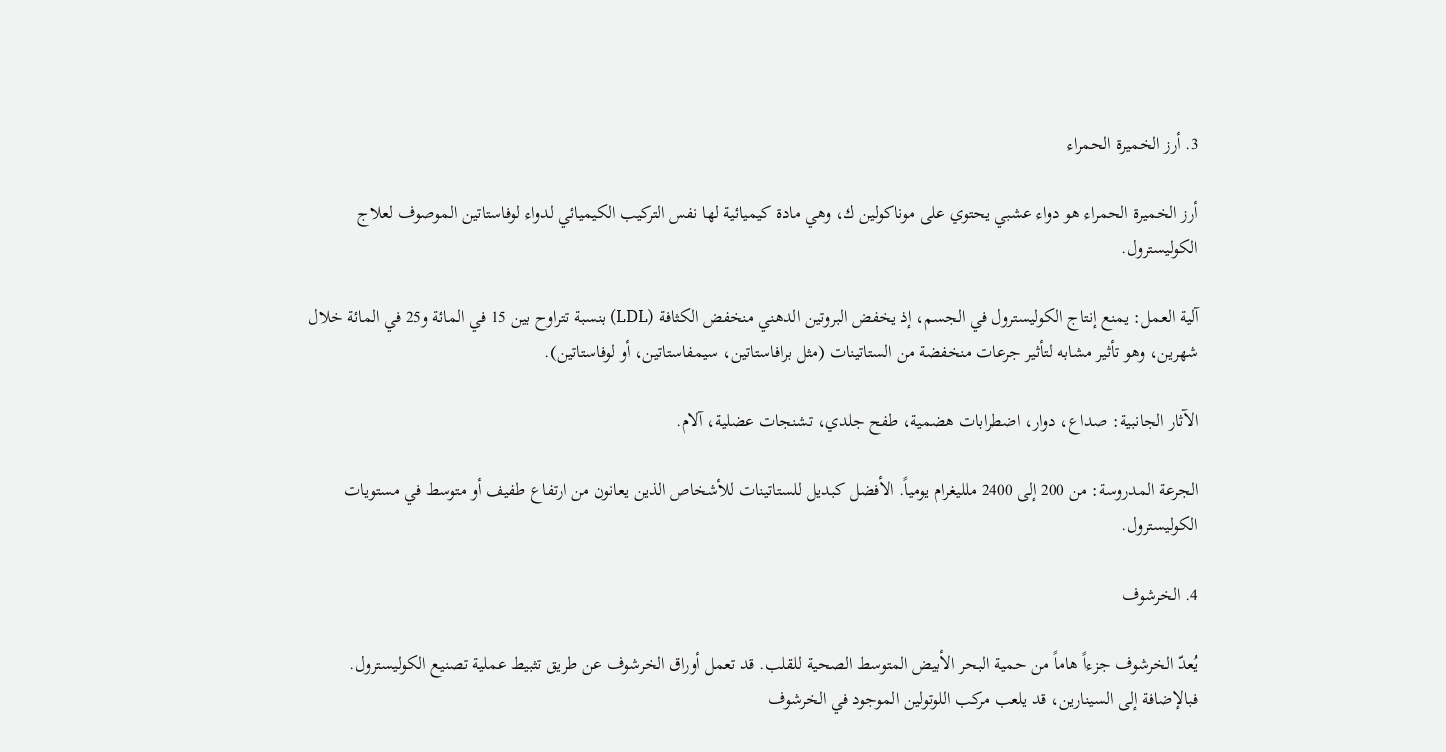3. أرز الخميرة الحمراء

أرز الخميرة الحمراء هو دواء عشبي يحتوي على موناكولين ك، وهي مادة كيميائية لها نفس التركيب الكيميائي لدواء لوفاستاتين الموصوف لعلاج الكوليسترول.

آلية العمل: يمنع إنتاج الكوليسترول في الجسم، إذ يخفض البروتين الدهني منخفض الكثافة (LDL) بنسبة تتراوح بين 15 في المائة و25 في المائة خلال شهرين، وهو تأثير مشابه لتأثير جرعات منخفضة من الستاتينات (مثل برافاستاتين، سيمفاستاتين، أو لوفاستاتين).

الآثار الجانبية: صداع، دوار، اضطرابات هضمية، طفح جلدي، تشنجات عضلية، آلام.

الجرعة المدروسة: من 200 إلى 2400 ملليغرام يومياً. الأفضل كبديل للستاتينات للأشخاص الذين يعانون من ارتفاع طفيف أو متوسط في مستويات الكوليسترول.

4. الخرشوف

يُعدّ الخرشوف جزءاً هاماً من حمية البحر الأبيض المتوسط الصحية للقلب. قد تعمل أوراق الخرشوف عن طريق تثبيط عملية تصنيع الكوليسترول. فبالإضافة إلى السينارين، قد يلعب مركب اللوتولين الموجود في الخرشوف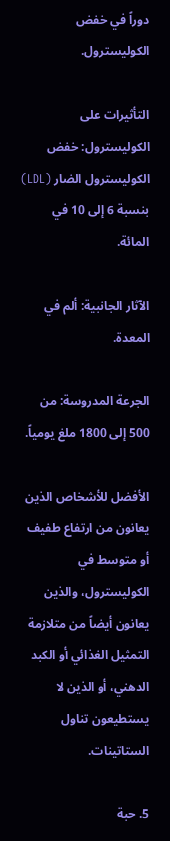دوراً في خفض الكوليسترول.

التأثيرات على الكوليسترول: خفض الكوليسترول الضار (LDL) بنسبة 6 إلى 10 في المائة.

الآثار الجانبية: ألم في المعدة.

الجرعة المدروسة: من 500 إلى 1800 ملغ يومياً.

الأفضل للأشخاص الذين يعانون من ارتفاع طفيف أو متوسط في الكوليسترول، والذين يعانون أيضاً من متلازمة التمثيل الغذائي أو الكبد الدهني، أو الذين لا يستطيعون تناول الستاتينات.

5. حبة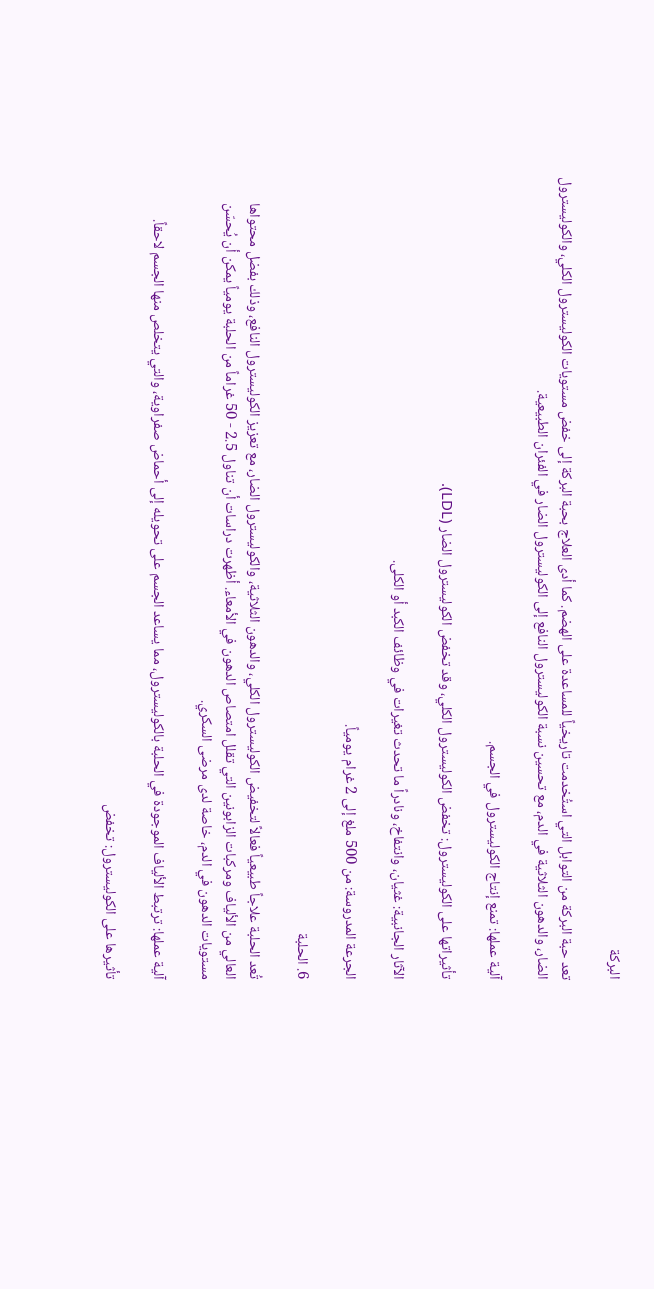البركة

تعد حبة البركة من التوابل التي استُخدمت تاريخياً للمساعدة على الهضم. كما أدى العلاج بحبة البركة إلى خفض مستويات الكوليسترول الكلي، والكوليسترول الضار، والدهون الثلاثية في الدم، مع تحسين نسبة الكوليسترول النافع إلى الكوليسترول الضار في الفئران الطبيعية.

آلية عملها: تمنع إنتاج الكوليسترول في الجسم.

تأثيراتها على الكوليسترول: تخفض الكوليسترول الكلي، وقد تخفض الكوليسترول الضار (LDL).

الآثار الجانبية: غثيان، وانتفاخ، ونادراً ما تحدث تغيرات في وظائف الكبد أو الكلى.

الجرعة المدروسة: من 500 ملغ إلى 2 غرام يومياً.

6. الحلبة

تُعد الحلبة علاجاً طبيعياً فعالاً لتخفيض الكوليسترول الكلي، والدهون الثلاثية، والكوليسترول الضار، مع تعزيز الكوليسترول النافع، وذلك بفضل محتواها العالي من الألياف ومركبات الزابونين التي تقلل امتصاص الدهون في الأمعاء. أظهرت دراسات أن تناول 2.5 - 50 غراماً من الحلبة يومياً يمكن أن يُحسّن مستويات الدهون في الدم، خاصة لدى مرضى السكري.

آلية عملها: ترتبط الألياف الموجودة في الحلبة بالكوليسترول، مما يساعد الجسم على تحويله إلى أحماض صفراوية، والتي يتخلص منها الجسم لاحقاً.

تأثيرها على الكوليسترول: تخفض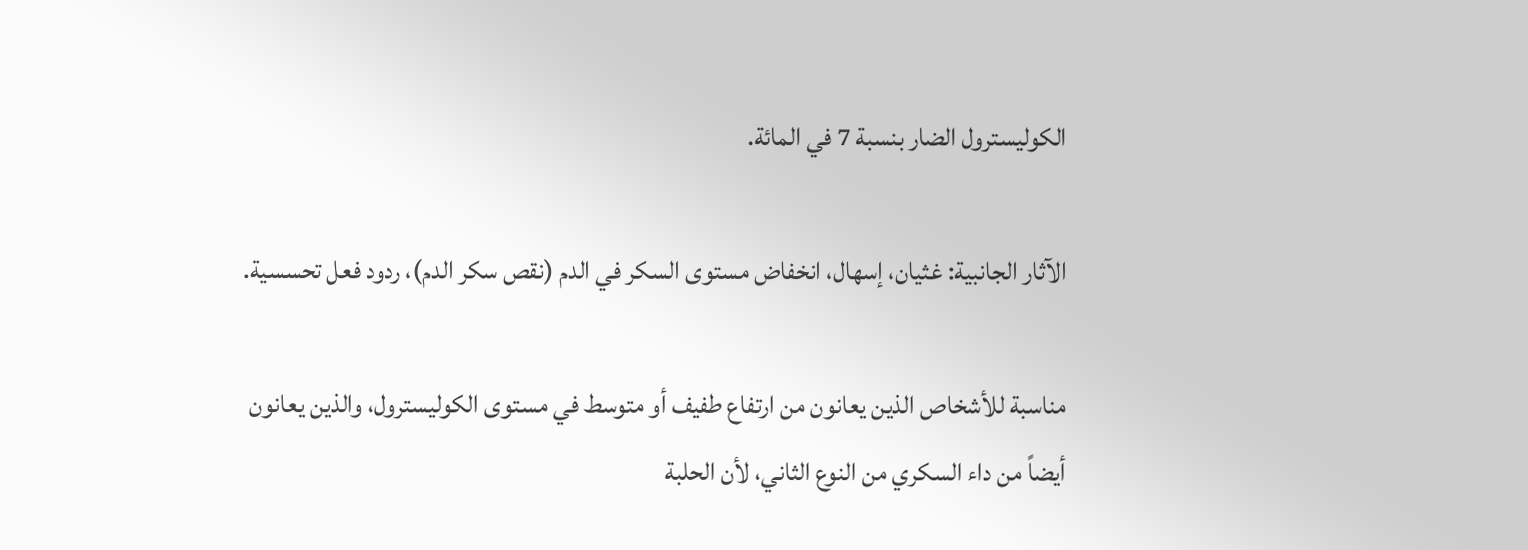الكوليسترول الضار بنسبة 7 في المائة.

الآثار الجانبية: غثيان، إسهال، انخفاض مستوى السكر في الدم (نقص سكر الدم)، ردود فعل تحسسية.

مناسبة للأشخاص الذين يعانون من ارتفاع طفيف أو متوسط في مستوى الكوليسترول، والذين يعانون أيضاً من داء السكري من النوع الثاني، لأن الحلبة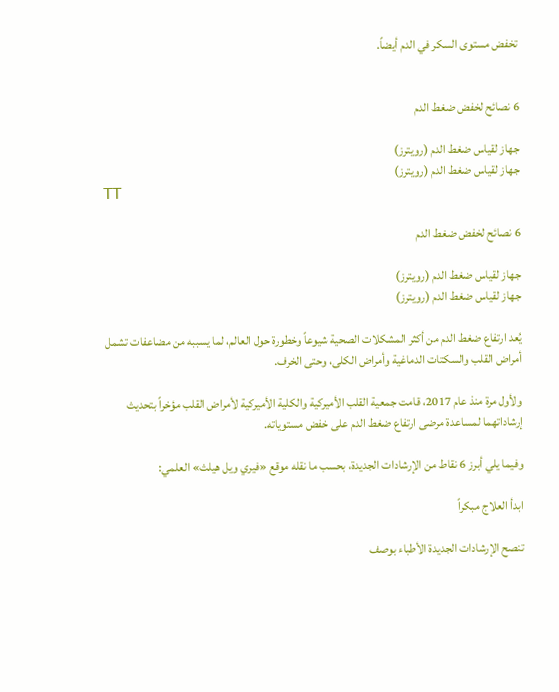تخفض مستوى السكر في الدم أيضاً.


6 نصائح لخفض ضغط الدم

جهاز لقياس ضغط الدم (رويترز)
جهاز لقياس ضغط الدم (رويترز)
TT

6 نصائح لخفض ضغط الدم

جهاز لقياس ضغط الدم (رويترز)
جهاز لقياس ضغط الدم (رويترز)

يُعد ارتفاع ضغط الدم من أكثر المشكلات الصحية شيوعاً وخطورة حول العالم، لما يسببه من مضاعفات تشمل أمراض القلب والسكتات الدماغية وأمراض الكلى، وحتى الخرف.

ولأول مرة منذ عام 2017، قامت جمعية القلب الأميركية والكلية الأميركية لأمراض القلب مؤخراً بتحديث إرشاداتهما لمساعدة مرضى ارتفاع ضغط الدم على خفض مستوياته.

وفيما يلي أبرز 6 نقاط من الإرشادات الجديدة، بحسب ما نقله موقع «فيري ويل هيلث» العلمي:

ابدأ العلاج مبكراً

تنصح الإرشادات الجديدة الأطباء بوصف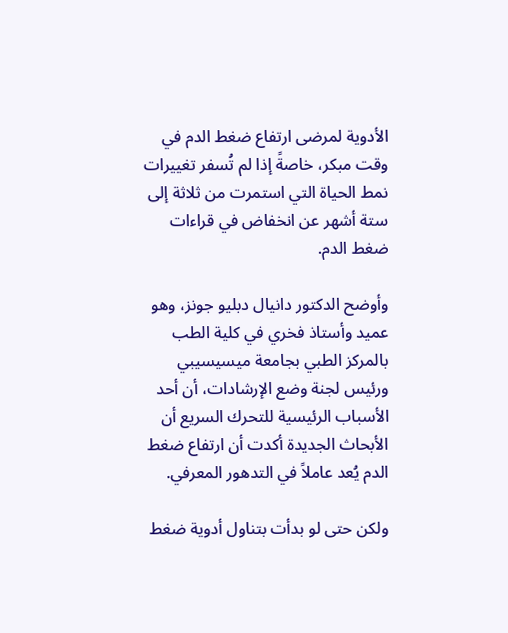الأدوية لمرضى ارتفاع ضغط الدم في وقت مبكر، خاصةً إذا لم تُسفر تغييرات نمط الحياة التي استمرت من ثلاثة إلى ستة أشهر عن انخفاض في قراءات ضغط الدم.

وأوضح الدكتور دانيال دبليو جونز، وهو عميد وأستاذ فخري في كلية الطب بالمركز الطبي بجامعة ميسيسيبي ورئيس لجنة وضع الإرشادات، أن أحد الأسباب الرئيسية للتحرك السريع أن الأبحاث الجديدة أكدت أن ارتفاع ضغط الدم يُعد عاملاً في التدهور المعرفي.

ولكن حتى لو بدأت بتناول أدوية ضغط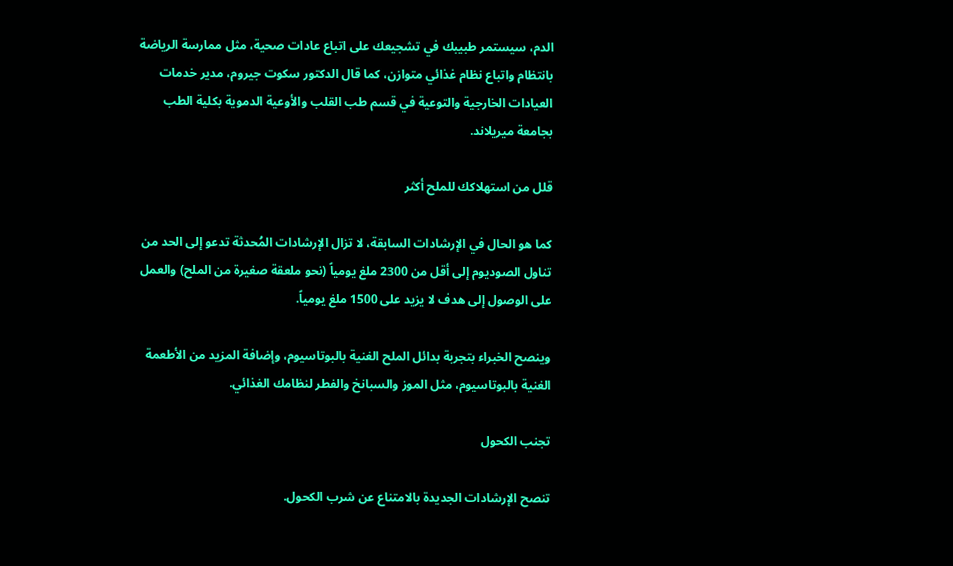الدم، سيستمر طبيبك في تشجيعك على اتباع عادات صحية، مثل ممارسة الرياضة بانتظام واتباع نظام غذائي متوازن، كما قال الدكتور سكوت جيروم، مدير خدمات العيادات الخارجية والتوعية في قسم طب القلب والأوعية الدموية بكلية الطب بجامعة ميريلاند.

قلل من استهلاكك للملح أكثر

كما هو الحال في الإرشادات السابقة، لا تزال الإرشادات المُحدثة تدعو إلى الحد من تناول الصوديوم إلى أقل من 2300 ملغ يومياً (نحو ملعقة صغيرة من الملح) والعمل على الوصول إلى هدف لا يزيد على 1500 ملغ يومياً.

وينصح الخبراء بتجربة بدائل الملح الغنية بالبوتاسيوم، وإضافة المزيد من الأطعمة الغنية بالبوتاسيوم، مثل الموز والسبانخ والفطر لنظامك الغذائي.

تجنب الكحول

تنصح الإرشادات الجديدة بالامتناع عن شرب الكحول.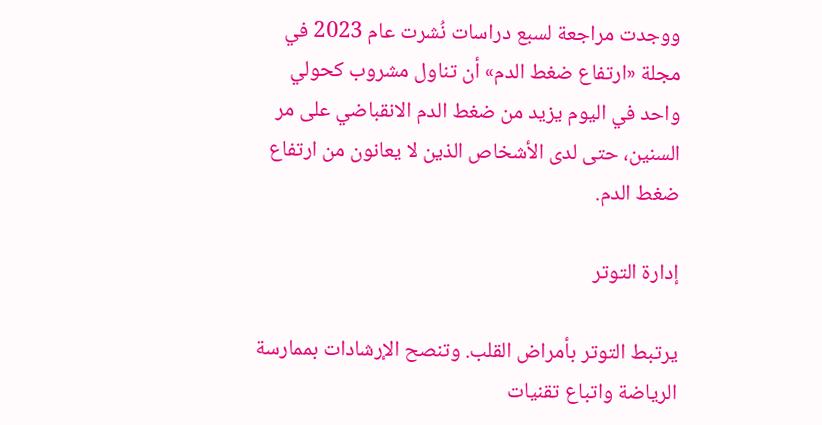ووجدت مراجعة لسبع دراسات نُشرت عام 2023 في مجلة «ارتفاع ضغط الدم» أن تناول مشروب كحولي واحد في اليوم يزيد من ضغط الدم الانقباضي على مر السنين، حتى لدى الأشخاص الذين لا يعانون من ارتفاع ضغط الدم.

إدارة التوتر

يرتبط التوتر بأمراض القلب. وتنصح الإرشادات بممارسة الرياضة واتباع تقنيات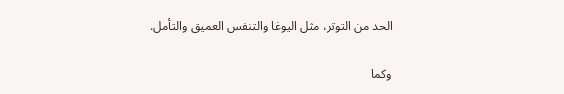الحد من التوتر، مثل اليوغا والتنفس العميق والتأمل.

وكما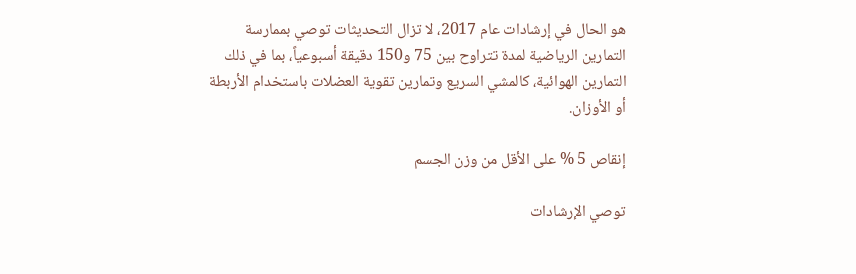هو الحال في إرشادات عام 2017، لا تزال التحديثات توصي بممارسة التمارين الرياضية لمدة تتراوح بين 75 و150 دقيقة أسبوعياً، بما في ذلك التمارين الهوائية، كالمشي السريع وتمارين تقوية العضلات باستخدام الأربطة أو الأوزان.

إنقاص 5 % على الأقل من وزن الجسم

توصي الإرشادات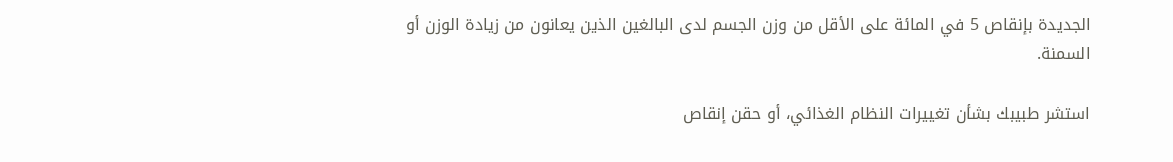الجديدة بإنقاص 5 في المائة على الأقل من وزن الجسم لدى البالغين الذين يعانون من زيادة الوزن أو السمنة.

استشر طبيبك بشأن تغييرات النظام الغذائي، أو حقن إنقاص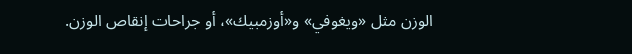الوزن مثل «ويغوفي» و«أوزمبيك»، أو جراحات إنقاص الوزن.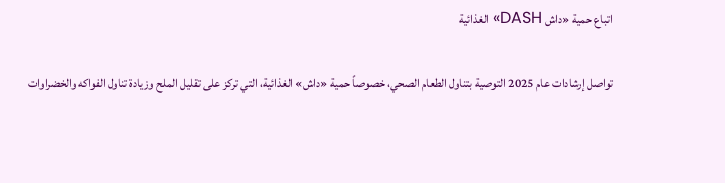اتباع حمية «داش DASH» الغذائية

تواصل إرشادات عام 2025 التوصية بتناول الطعام الصحي، خصوصاً حمية «داش» الغذائية، التي تركز على تقليل الملح وزيادة تناول الفواكه والخضراوات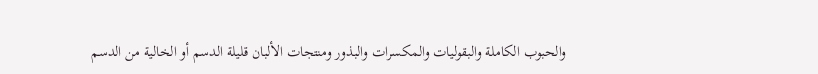والحبوب الكاملة والبقوليات والمكسرات والبذور ومنتجات الألبان قليلة الدسم أو الخالية من الدسم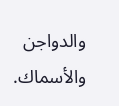والدواجن والأسماك.